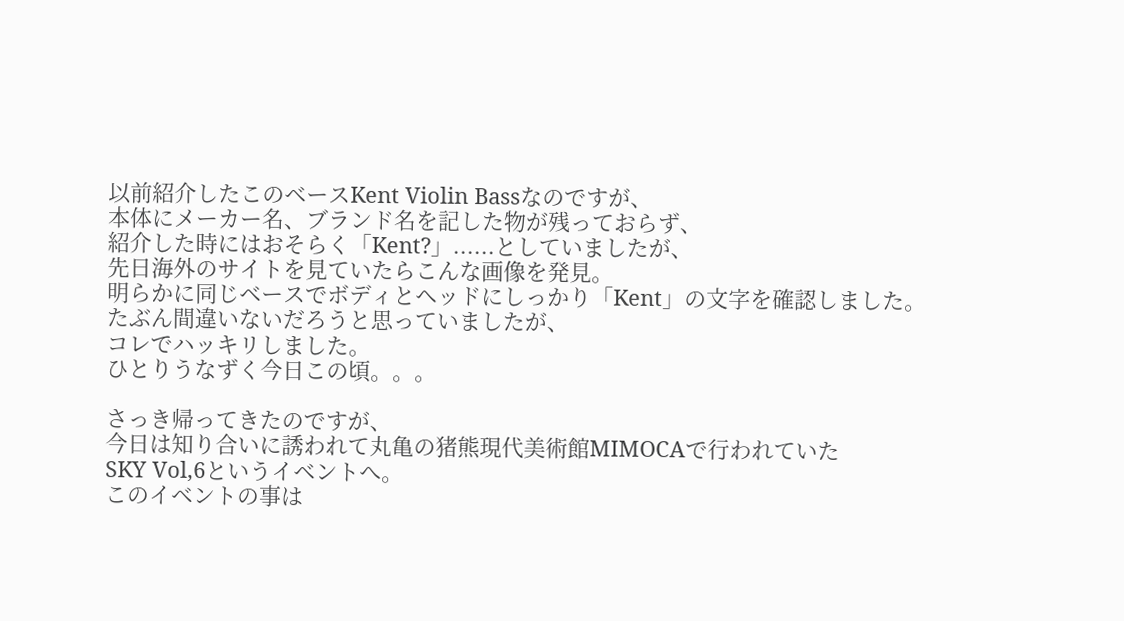以前紹介したこのベースKent Violin Bassなのですが、
本体にメーカー名、ブランド名を記した物が残っておらず、
紹介した時にはおそらく「Kent?」......としていましたが、
先日海外のサイトを見ていたらこんな画像を発見。
明らかに同じベースでボディとヘッドにしっかり「Kent」の文字を確認しました。
たぶん間違いないだろうと思っていましたが、
コレでハッキリしました。
ひとりうなずく今日この頃。。。

さっき帰ってきたのですが、
今日は知り合いに誘われて丸亀の猪熊現代美術館MIMOCAで行われていた
SKY Vol,6というイベントへ。
このイベントの事は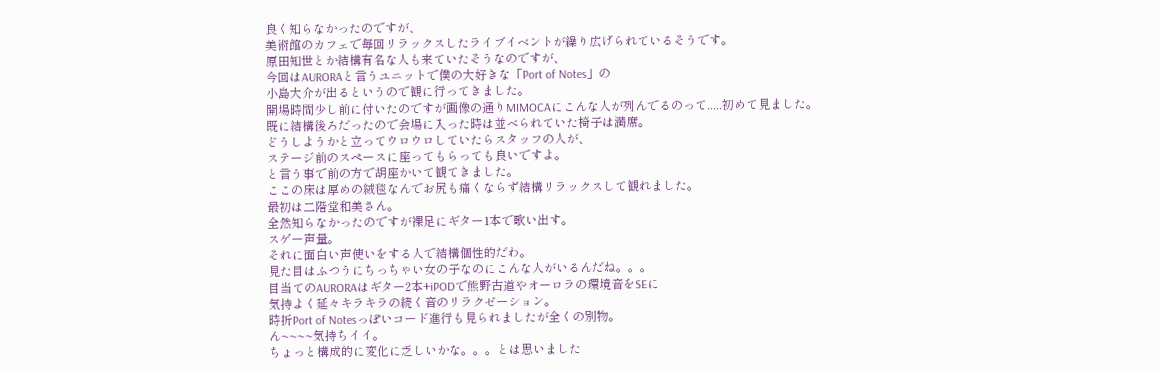良く知らなかったのですが、
美術館のカフェで毎回リラックスしたライブイベントが繰り広げられているそうです。
原田知世とか結構有名な人も来ていたそうなのですが、
今回はAURORAと言うユニットで僕の大好きな「Port of Notes」の
小島大介が出るというので観に行ってきました。
開場時間少し前に付いたのですが画像の通りMIMOCAにこんな人が列んでるのって.....初めて見ました。
既に結構後ろだったので会場に入った時は並べられていた椅子は満席。
どうしようかと立ってウロウロしていたらスタッフの人が、
ステージ前のスペースに座ってもらっても良いですよ。
と言う事で前の方で胡座かいて観てきました。
ここの床は厚めの絨毯なんでお尻も痛くならず結構リラックスして観れました。
最初は二階堂和美さん。
全然知らなかったのですが裸足にギター1本で歌い出す。
スゲー声量。
それに面白い声使いをする人で結構個性的だわ。
見た目はふつうにちっちゃい女の子なのにこんな人がいるんだね。。。
目当てのAURORAはギター2本+iPODで熊野古道やオーロラの環境音をSEに
気持よく延々キラキラの続く音のリラクゼーション。
時折Port of Notesっぽいコード進行も見られましたが全くの別物。
ん~~~~気持ちイイ。
ちょっと構成的に変化に乏しいかな。。。とは思いました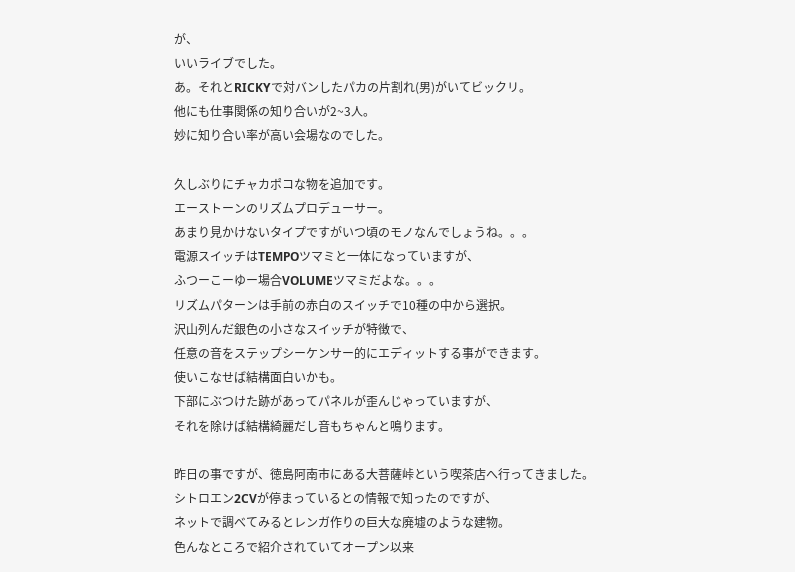が、
いいライブでした。
あ。それとRICKYで対バンしたパカの片割れ(男)がいてビックリ。
他にも仕事関係の知り合いが2~3人。
妙に知り合い率が高い会場なのでした。

久しぶりにチャカポコな物を追加です。
エーストーンのリズムプロデューサー。
あまり見かけないタイプですがいつ頃のモノなんでしょうね。。。
電源スイッチはTEMPOツマミと一体になっていますが、
ふつーこーゆー場合VOLUMEツマミだよな。。。
リズムパターンは手前の赤白のスイッチで10種の中から選択。
沢山列んだ銀色の小さなスイッチが特徴で、
任意の音をステップシーケンサー的にエディットする事ができます。
使いこなせば結構面白いかも。
下部にぶつけた跡があってパネルが歪んじゃっていますが、
それを除けば結構綺麗だし音もちゃんと鳴ります。

昨日の事ですが、徳島阿南市にある大菩薩峠という喫茶店へ行ってきました。
シトロエン2CVが停まっているとの情報で知ったのですが、
ネットで調べてみるとレンガ作りの巨大な廃墟のような建物。
色んなところで紹介されていてオープン以来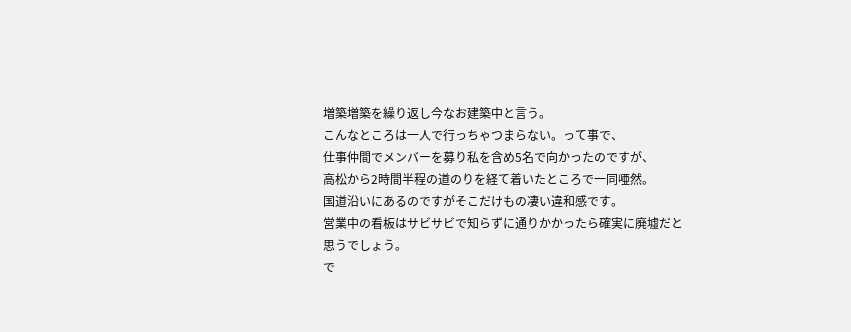増築増築を繰り返し今なお建築中と言う。
こんなところは一人で行っちゃつまらない。って事で、
仕事仲間でメンバーを募り私を含め5名で向かったのですが、
高松から2時間半程の道のりを経て着いたところで一同唖然。
国道沿いにあるのですがそこだけもの凄い違和感です。
営業中の看板はサビサビで知らずに通りかかったら確実に廃墟だと思うでしょう。
で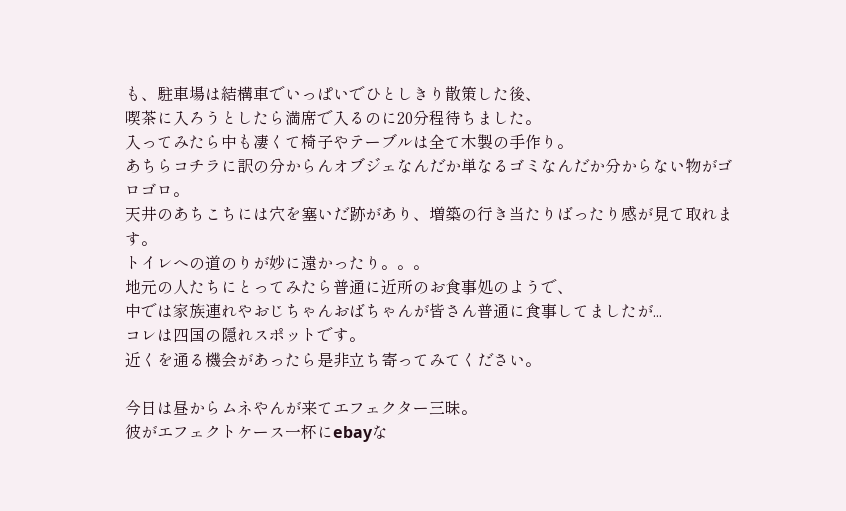も、駐車場は結構車でいっぱいでひとしきり散策した後、
喫茶に入ろうとしたら満席で入るのに20分程待ちました。
入ってみたら中も凄くて椅子やテーブルは全て木製の手作り。
あちらコチラに訳の分からんオブジェなんだか単なるゴミなんだか分からない物がゴロゴロ。
天井のあちこちには穴を塞いだ跡があり、増築の行き当たりばったり感が見て取れます。
トイレへの道のりが妙に遠かったり。。。
地元の人たちにとってみたら普通に近所のお食事処のようで、
中では家族連れやおじちゃんおばちゃんが皆さん普通に食事してましたが...
コレは四国の隠れスポットです。
近くを通る機会があったら是非立ち寄ってみてください。

今日は昼からムネやんが来てエフェクター三昧。
彼がエフェクトケース一杯にebayな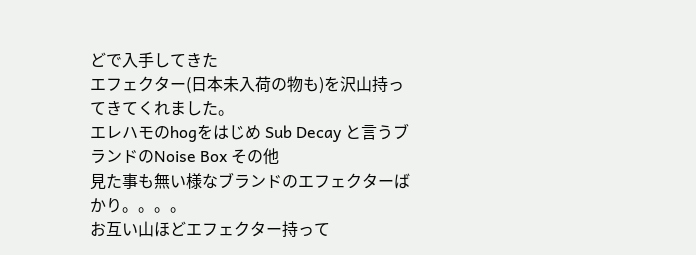どで入手してきた
エフェクター(日本未入荷の物も)を沢山持ってきてくれました。
エレハモのhogをはじめ Sub Decay と言うブランドのNoise Box その他
見た事も無い様なブランドのエフェクターばかり。。。。
お互い山ほどエフェクター持って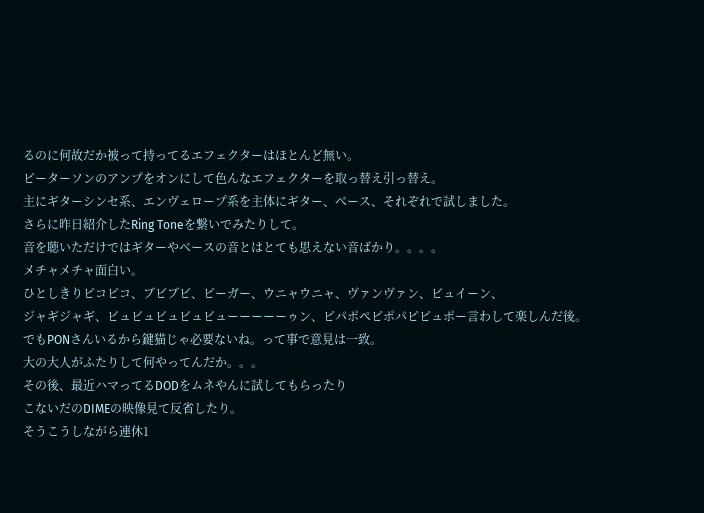るのに何故だか被って持ってるエフェクターはほとんど無い。
ピーターソンのアンプをオンにして色んなエフェクターを取っ替え引っ替え。
主にギターシンセ系、エンヴェロープ系を主体にギター、ベース、それぞれで試しました。
さらに昨日紹介したRing Toneを繋いでみたりして。
音を聴いただけではギターやベースの音とはとても思えない音ばかり。。。。
メチャメチャ面白い。
ひとしきりピコピコ、ブビブビ、ピーガー、ウニャウニャ、ヴァンヴァン、ビュイーン、
ジャギジャギ、ビュビュビュビュビューーーーーゥン、ピパポペピポパピピュポー言わして楽しんだ後。
でもPONさんいるから鍵猫じゃ必要ないね。って事で意見は一致。
大の大人がふたりして何やってんだか。。。
その後、最近ハマってるDODをムネやんに試してもらったり
こないだのDIMEの映像見て反省したり。
そうこうしながら連休1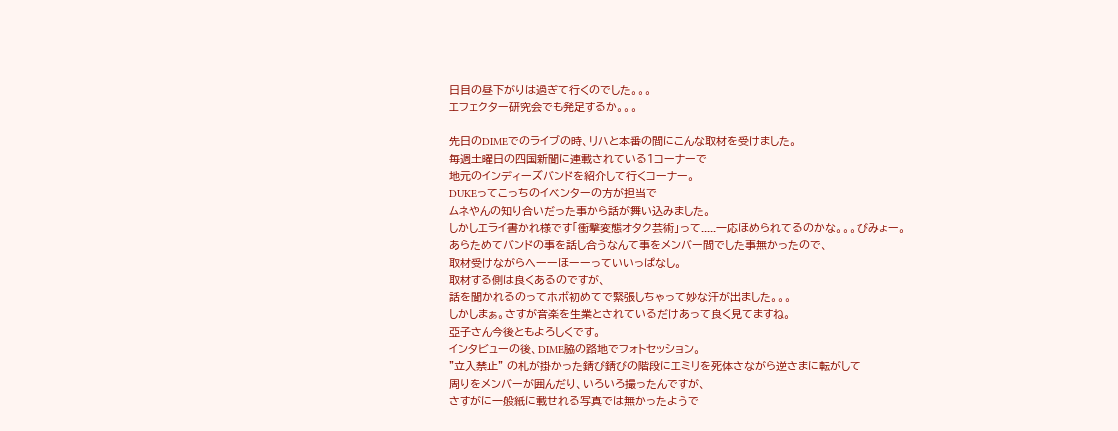日目の昼下がりは過ぎて行くのでした。。。
エフェクター研究会でも発足するか。。。

先日のDIMEでのライブの時、リハと本番の間にこんな取材を受けました。
毎週土曜日の四国新聞に連載されている1コーナーで
地元のインディーズバンドを紹介して行くコーナー。
DUKEってこっちのイベンターの方が担当で
ムネやんの知り合いだった事から話が舞い込みました。
しかしエライ書かれ様です「衝撃変態オタク芸術」って.....一応ほめられてるのかな。。。びみょー。
あらためてバンドの事を話し合うなんて事をメンバー間でした事無かったので、
取材受けながらへーーほーーっていいっぱなし。
取材する側は良くあるのですが、
話を聞かれるのってホボ初めてで緊張しちゃって妙な汗が出ました。。。
しかしまぁ。さすが音楽を生業とされているだけあって良く見てますね。
亞子さん今後ともよろしくです。
インタビューの後、DIME脇の路地でフォトセッション。
"立入禁止" の札が掛かった錆び錆びの階段にエミリを死体さながら逆さまに転がして
周りをメンバーが囲んだり、いろいろ撮ったんですが、
さすがに一般紙に載せれる写真では無かったようで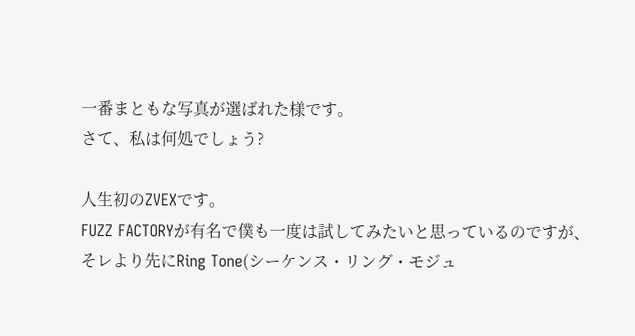一番まともな写真が選ばれた様です。
さて、私は何処でしょう?

人生初のZVEXです。
FUZZ FACTORYが有名で僕も一度は試してみたいと思っているのですが、
そレより先にRing Tone(シーケンス・リング・モジュ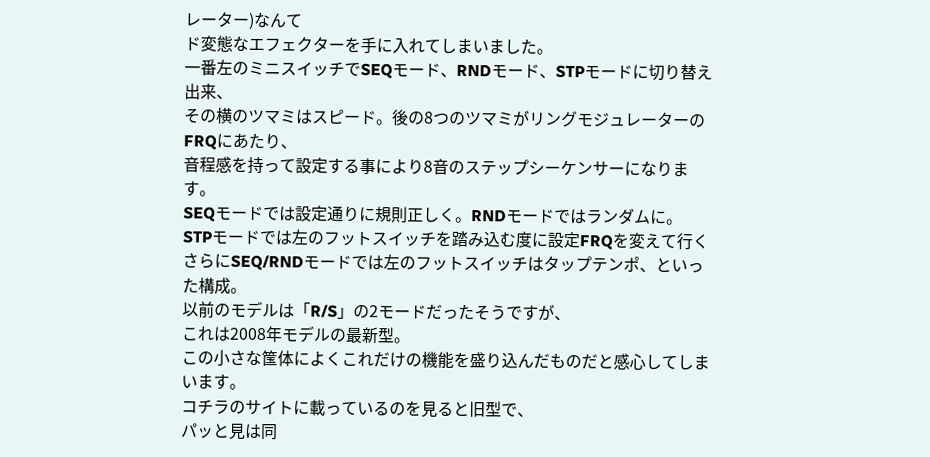レーター)なんて
ド変態なエフェクターを手に入れてしまいました。
一番左のミニスイッチでSEQモード、RNDモード、STPモードに切り替え出来、
その横のツマミはスピード。後の8つのツマミがリングモジュレーターのFRQにあたり、
音程感を持って設定する事により8音のステップシーケンサーになります。
SEQモードでは設定通りに規則正しく。RNDモードではランダムに。
STPモードでは左のフットスイッチを踏み込む度に設定FRQを変えて行く
さらにSEQ/RNDモードでは左のフットスイッチはタップテンポ、といった構成。
以前のモデルは「R/S」の2モードだったそうですが、
これは2008年モデルの最新型。
この小さな筺体によくこれだけの機能を盛り込んだものだと感心してしまいます。
コチラのサイトに載っているのを見ると旧型で、
パッと見は同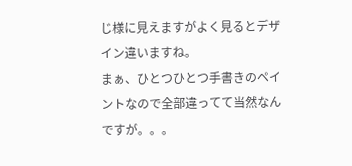じ様に見えますがよく見るとデザイン違いますね。
まぁ、ひとつひとつ手書きのペイントなので全部違ってて当然なんですが。。。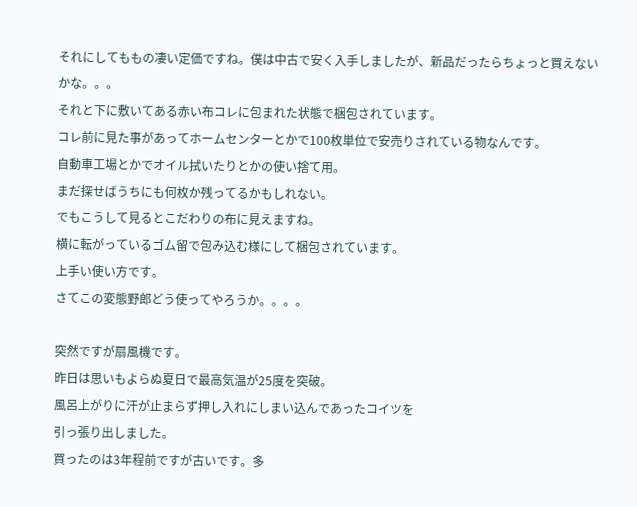それにしてももの凄い定価ですね。僕は中古で安く入手しましたが、新品だったらちょっと買えないかな。。。
それと下に敷いてある赤い布コレに包まれた状態で梱包されています。
コレ前に見た事があってホームセンターとかで100枚単位で安売りされている物なんです。
自動車工場とかでオイル拭いたりとかの使い捨て用。
まだ探せばうちにも何枚か残ってるかもしれない。
でもこうして見るとこだわりの布に見えますね。
横に転がっているゴム留で包み込む様にして梱包されています。
上手い使い方です。
さてこの変態野郎どう使ってやろうか。。。。

突然ですが扇風機です。
昨日は思いもよらぬ夏日で最高気温が25度を突破。
風呂上がりに汗が止まらず押し入れにしまい込んであったコイツを
引っ張り出しました。
買ったのは3年程前ですが古いです。多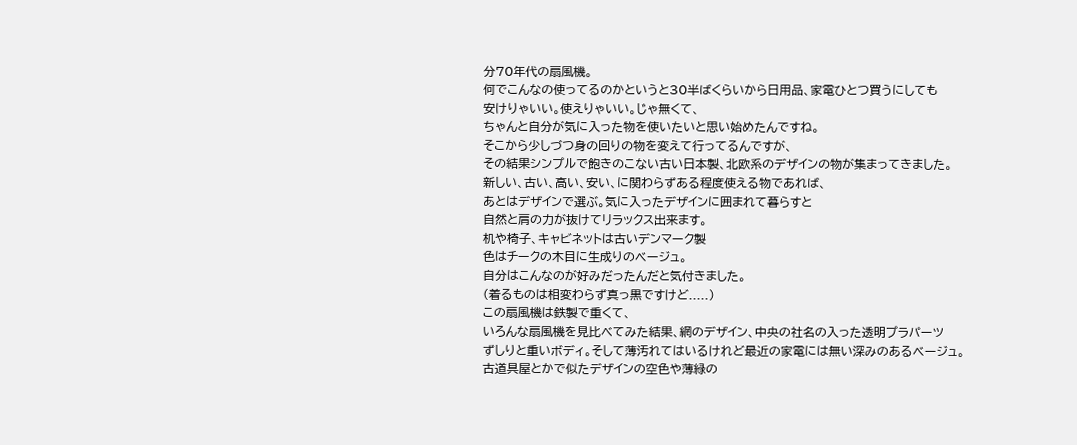分70年代の扇風機。
何でこんなの使ってるのかというと30半ばくらいから日用品、家電ひとつ買うにしても
安けりゃいい。使えりゃいい。じゃ無くて、
ちゃんと自分が気に入った物を使いたいと思い始めたんですね。
そこから少しづつ身の回りの物を変えて行ってるんですが、
その結果シンプルで飽きのこない古い日本製、北欧系のデザインの物が集まってきました。
新しい、古い、高い、安い、に関わらずある程度使える物であれば、
あとはデザインで選ぶ。気に入ったデザインに囲まれて暮らすと
自然と肩の力が抜けてリラックス出来ます。
机や椅子、キャビネットは古いデンマーク製
色はチークの木目に生成りのベージュ。
自分はこんなのが好みだったんだと気付きました。
(着るものは相変わらず真っ黒ですけど.....)
この扇風機は鉄製で重くて、
いろんな扇風機を見比べてみた結果、網のデザイン、中央の社名の入った透明プラパーツ
ずしりと重いボディ。そして薄汚れてはいるけれど最近の家電には無い深みのあるベージュ。
古道具屋とかで似たデザインの空色や薄緑の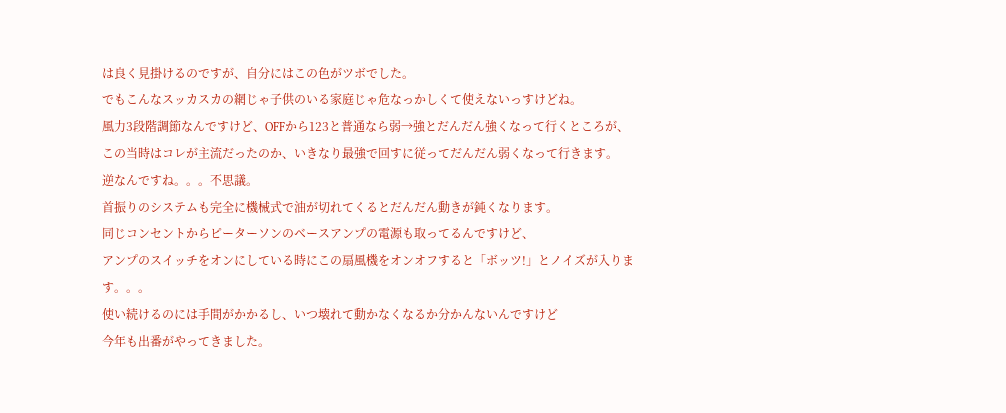は良く見掛けるのですが、自分にはこの色がツボでした。
でもこんなスッカスカの網じゃ子供のいる家庭じゃ危なっかしくて使えないっすけどね。
風力3段階調節なんですけど、OFFから123と普通なら弱→強とだんだん強くなって行くところが、
この当時はコレが主流だったのか、いきなり最強で回すに従ってだんだん弱くなって行きます。
逆なんですね。。。不思議。
首振りのシステムも完全に機械式で油が切れてくるとだんだん動きが鈍くなります。
同じコンセントからピーターソンのベースアンプの電源も取ってるんですけど、
アンプのスイッチをオンにしている時にこの扇風機をオンオフすると「ボッツ!」とノイズが入ります。。。
使い続けるのには手間がかかるし、いつ壊れて動かなくなるか分かんないんですけど
今年も出番がやってきました。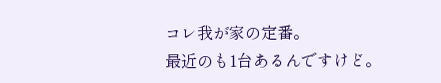コレ我が家の定番。
最近のも1台あるんですけど。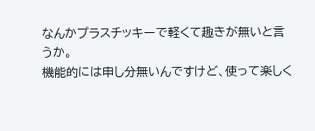なんかプラスチッキーで軽くて趣きが無いと言うか。
機能的には申し分無いんですけど、使って楽しく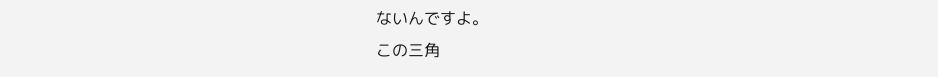ないんですよ。
この三角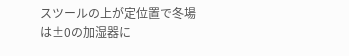スツールの上が定位置で冬場は±0の加湿器に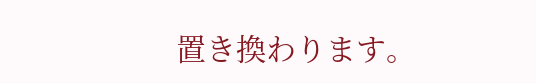置き換わります。